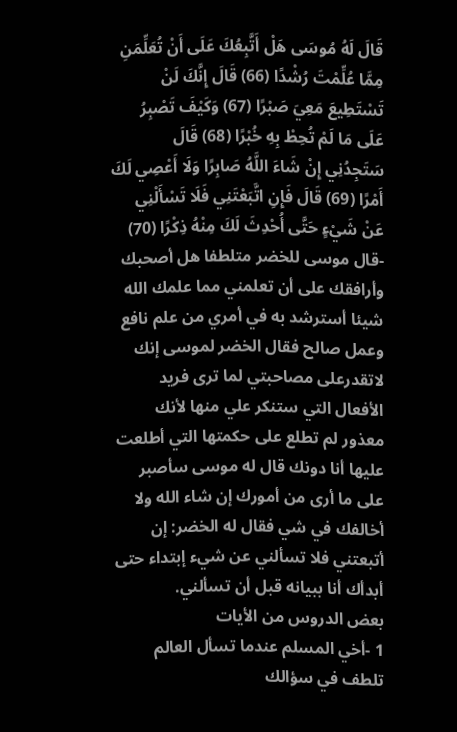قَالَ لَهُ مُوسَى هَلْ أَتَّبِعُكَ عَلَى أَنْ تُعَلِّمَنِ مِمَّا عُلِّمْتَ رُشْدًا (66) قَالَ إِنَّكَ لَنْ تَسْتَطِيعَ مَعِيَ صَبْرًا (67) وَكَيْفَ تَصْبِرُ عَلَى مَا لَمْ تُحِطْ بِهِ خُبْرًا (68) قَالَ سَتَجِدُنِي إِنْ شَاءَ اللَّهُ صَابِرًا وَلَا أَعْصِي لَكَ أَمْرًا (69) قَالَ فَإِنِ اتَّبَعْتَنِي فَلَا تَسْأَلْنِي عَنْ شَيْءٍ حَتَّى أُحْدِثَ لَكَ مِنْهُ ذِكْرًا (70)
-قال موسى للخضر متلطفا هل أصحبك وأرافقك على أن تعلمني مما علمك الله شيئا أسترشد به في أمري من علم نافع وعمل صالح فقال الخضر لموسى إنك لاتقدرعلى مصاحبتي لما ترى فريد الأفعال التي ستنكر علي منها لأنك معذور لم تطلع على حكمتها التي أطلعت عليها أنا دونك قال له موسى سأصبر على ما أرى من أمورك إن شاء الله ولا أخالفك في شي فقال له الخضر: إن أتبعتني فلا تسألني عن شيء إبتداء حتى أبدأك أنا ببيانه قبل أن تسألني.
بعض الدروس من الأيات
1 -أخي المسلم عندما تسأل العالم تلطف في سؤالك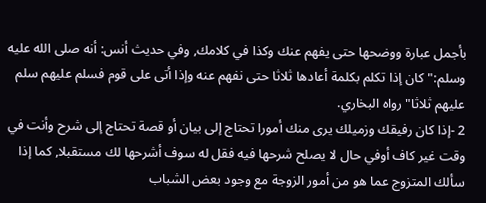بأجمل عبارة ووضحها حتى يفهم عنك وكذا في كلامك, وفي حديث أنس: أنه صلى الله عليه وسلم:"كان إذا تكلم بكلمة أعادها ثلاثا حتى نفهم عنه وإذا أتى على قوم فسلم عليهم سلم عليهم ثلاثا"رواه البخاري.
2 -إذا كان رفيقك وزميلك يرى منك أمورا تحتاج إلى بيان أو قصة تحتاج إلى شرح وأنت في وقت غير كاف أوفي حال لا يصلح شرحها فيه فقل له سوف أشرحها لك مستقبلا, كما إذا سألك المتزوج عما هو من أمور الزوجة مع وجود بعض الشباب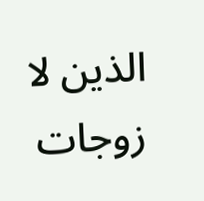الذين لا زوجات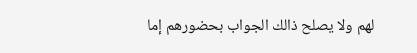لهم ولا يصلح ذالك الجواب بحضورهم إما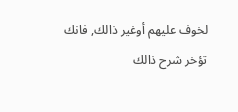لخوف عليهم أوغير ذالك, فانك تؤخر شرح ذالك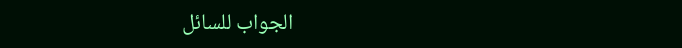الجواب للسائل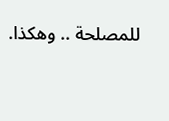للمصلحة .. وهكذا.